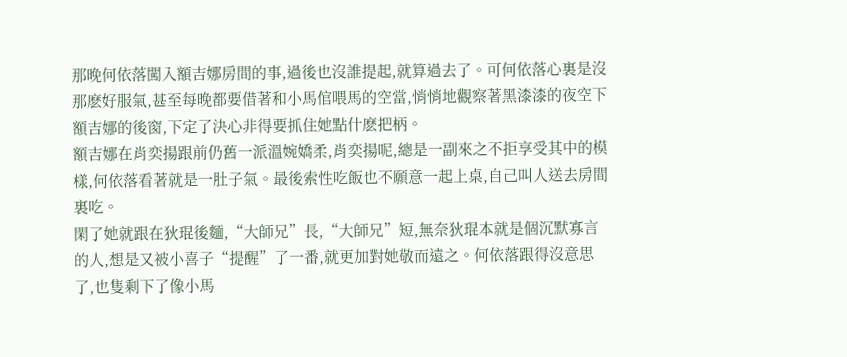那晚何依落闖入額吉娜房間的事,過後也沒誰提起,就算過去了。可何依落心裏是沒那麽好服氣,甚至每晚都要借著和小馬倌喂馬的空當,悄悄地觀察著黑漆漆的夜空下額吉娜的後窗,下定了決心非得要抓住她點什麽把柄。
額吉娜在肖奕揚跟前仍舊一派溫婉嬌柔,肖奕揚呢,總是一副來之不拒享受其中的模樣,何依落看著就是一肚子氣。最後索性吃飯也不願意一起上桌,自己叫人送去房間裏吃。
閑了她就跟在狄琨後麵,“大師兄”長,“大師兄”短,無奈狄琨本就是個沉默寡言的人,想是又被小喜子“提醒”了一番,就更加對她敬而遠之。何依落跟得沒意思了,也隻剩下了像小馬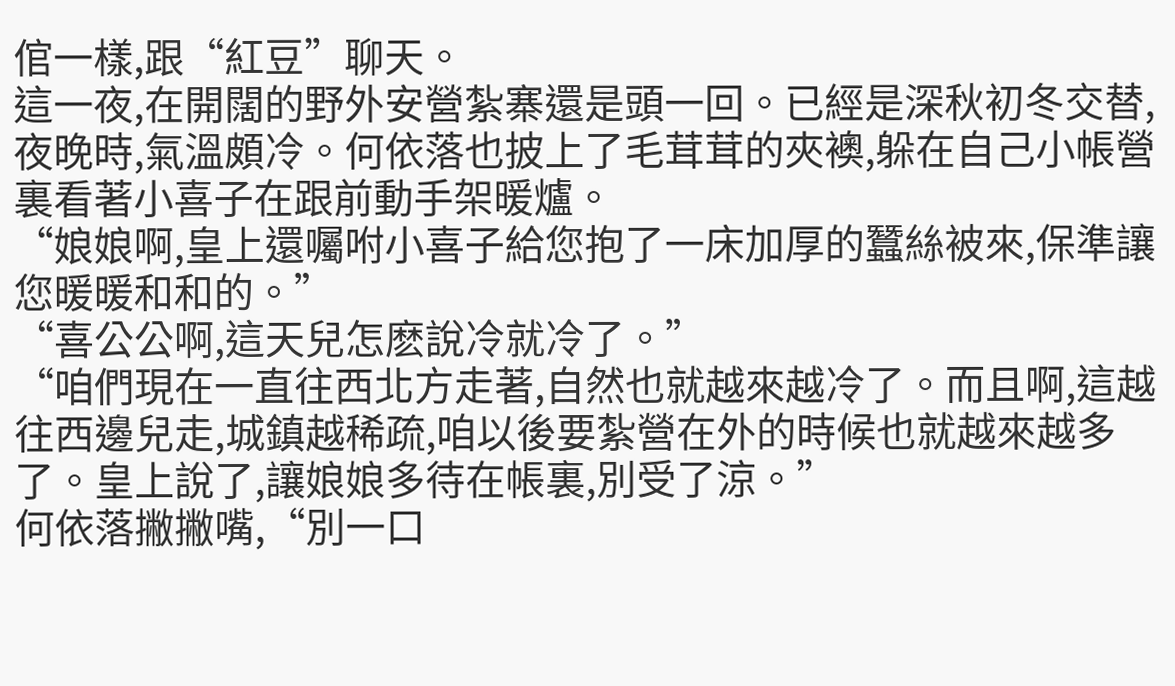倌一樣,跟“紅豆”聊天。
這一夜,在開闊的野外安營紮寨還是頭一回。已經是深秋初冬交替,夜晚時,氣溫頗冷。何依落也披上了毛茸茸的夾襖,躲在自己小帳營裏看著小喜子在跟前動手架暖爐。
“娘娘啊,皇上還囑咐小喜子給您抱了一床加厚的蠶絲被來,保準讓您暖暖和和的。”
“喜公公啊,這天兒怎麽說冷就冷了。”
“咱們現在一直往西北方走著,自然也就越來越冷了。而且啊,這越往西邊兒走,城鎮越稀疏,咱以後要紮營在外的時候也就越來越多了。皇上說了,讓娘娘多待在帳裏,別受了涼。”
何依落撇撇嘴,“別一口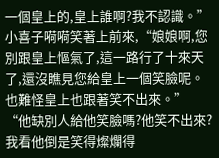一個皇上的,皇上誰啊?我不認識。”
小喜子嗬嗬笑著上前來,“娘娘啊,您別跟皇上慪氣了,這一路行了十來天了,還沒瞧見您給皇上一個笑臉呢。也難怪皇上也跟著笑不出來。”
“他缺別人給他笑臉嗎?他笑不出來?我看他倒是笑得燦爛得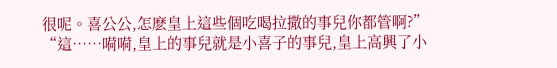很呢。喜公公,怎麽皇上這些個吃喝拉撒的事兒你都管啊?”
“這……嗬嗬,皇上的事兒就是小喜子的事兒,皇上高興了小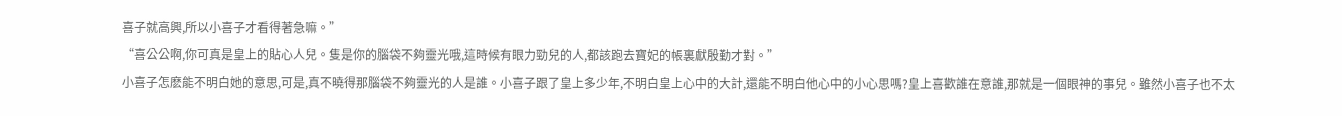喜子就高興,所以小喜子才看得著急嘛。”
“喜公公啊,你可真是皇上的貼心人兒。隻是你的腦袋不夠靈光哦,這時候有眼力勁兒的人,都該跑去寶妃的帳裏獻殷勤才對。”
小喜子怎麽能不明白她的意思,可是,真不曉得那腦袋不夠靈光的人是誰。小喜子跟了皇上多少年,不明白皇上心中的大計,還能不明白他心中的小心思嗎?皇上喜歡誰在意誰,那就是一個眼神的事兒。雖然小喜子也不太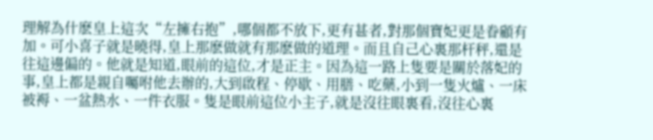理解為什麽皇上這次“左擁右抱”,哪個都不放下,更有甚者,對那個寶妃更是眷顧有加。可小喜子就是曉得,皇上那麽做就有那麽做的道理。而且自己心裏那杆秤,還是往這邊偏的。他就是知道,眼前的這位,才是正主。因為這一路上隻要是關於落妃的事,皇上都是親自囑咐他去辦的,大到啟程、停歇、用膳、吃藥,小到一隻火爐、一床被褥、一盆熱水、一件衣服。隻是眼前這位小主子,就是沒往眼裏看,沒往心裏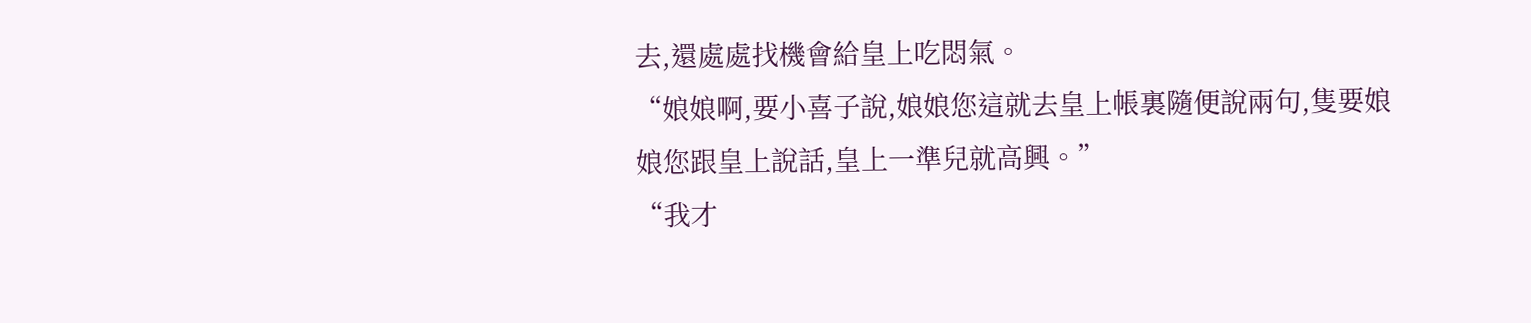去,還處處找機會給皇上吃悶氣。
“娘娘啊,要小喜子說,娘娘您這就去皇上帳裏隨便說兩句,隻要娘娘您跟皇上說話,皇上一準兒就高興。”
“我才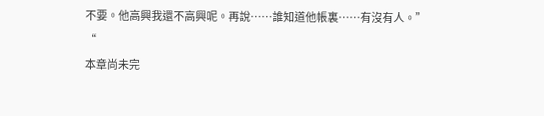不要。他高興我還不高興呢。再說……誰知道他帳裏……有沒有人。”
“
本章尚未完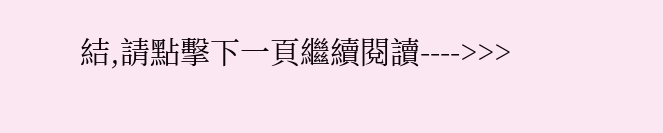結,請點擊下一頁繼續閱讀---->>>